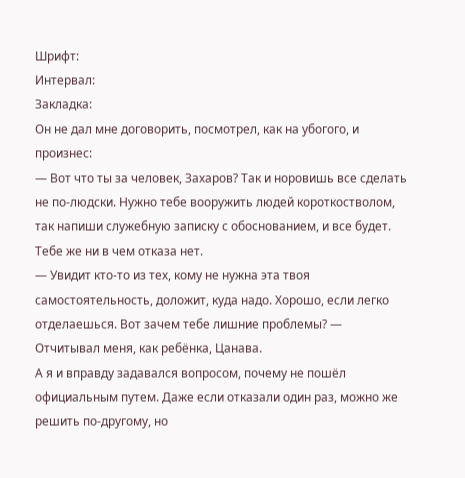Шрифт:
Интервал:
Закладка:
Он не дал мне договорить, посмотрел, как на убогого, и произнес:
— Вот что ты за человек, Захаров? Так и норовишь все сделать не по-людски. Нужно тебе вооружить людей короткостволом, так напиши служебную записку с обоснованием, и все будет. Тебе же ни в чем отказа нет.
— Увидит кто-то из тех, кому не нужна эта твоя самостоятельность, доложит, куда надо. Хорошо, если легко отделаешься. Вот зачем тебе лишние проблемы? — Отчитывал меня, как ребёнка, Цанава.
А я и вправду задавался вопросом, почему не пошёл официальным путем. Даже если отказали один раз, можно же решить по-другому, но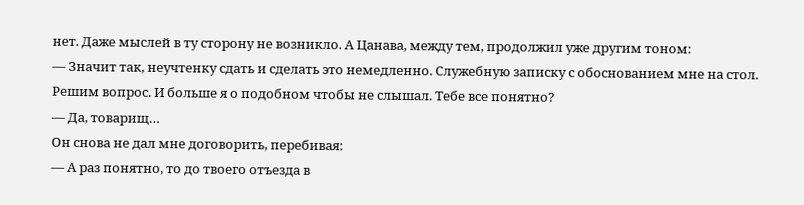нет. Даже мыслей в ту сторону не возникло. А Цанава, между тем, продолжил уже другим тоном:
— Значит так, неучтенку сдать и сделать это немедленно. Служебную записку с обоснованием мне на стол. Решим вопрос. И больше я о подобном чтобы не слышал. Тебе все понятно?
— Да, товарищ…
Он снова не дал мне договорить, перебивая:
— А раз понятно, то до твоего отъезда в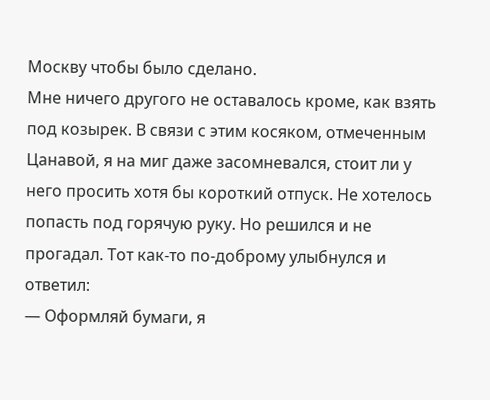Москву чтобы было сделано.
Мне ничего другого не оставалось кроме, как взять под козырек. В связи с этим косяком, отмеченным Цанавой, я на миг даже засомневался, стоит ли у него просить хотя бы короткий отпуск. Не хотелось попасть под горячую руку. Но решился и не прогадал. Тот как-то по-доброму улыбнулся и ответил:
— Оформляй бумаги, я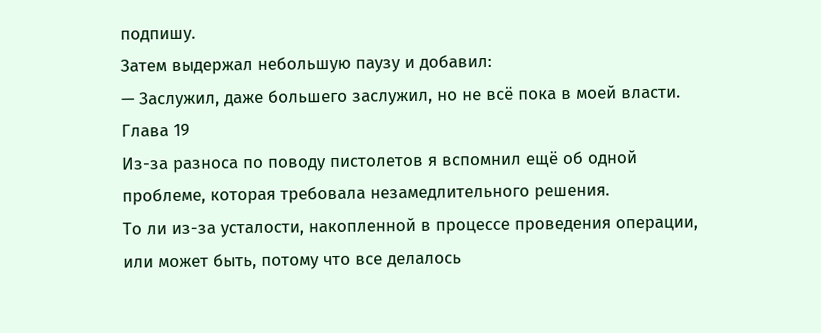подпишу.
Затем выдержал небольшую паузу и добавил:
— Заслужил, даже большего заслужил, но не всё пока в моей власти.
Глава 19
Из-за разноса по поводу пистолетов я вспомнил ещё об одной проблеме, которая требовала незамедлительного решения.
То ли из-за усталости, накопленной в процессе проведения операции, или может быть, потому что все делалось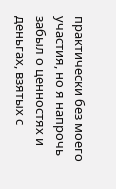практически без моего участия, но я напрочь забыл о ценностях и деньгах, взятых с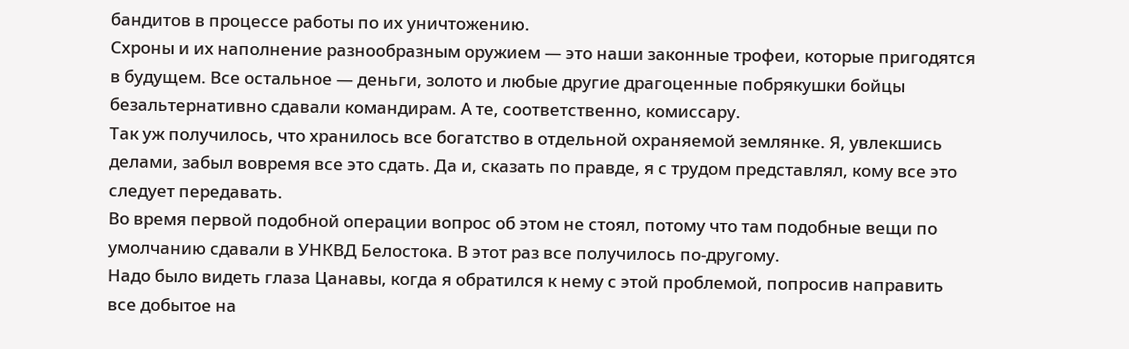бандитов в процессе работы по их уничтожению.
Схроны и их наполнение разнообразным оружием — это наши законные трофеи, которые пригодятся в будущем. Все остальное — деньги, золото и любые другие драгоценные побрякушки бойцы безальтернативно сдавали командирам. А те, соответственно, комиссару.
Так уж получилось, что хранилось все богатство в отдельной охраняемой землянке. Я, увлекшись делами, забыл вовремя все это сдать. Да и, сказать по правде, я с трудом представлял, кому все это следует передавать.
Во время первой подобной операции вопрос об этом не стоял, потому что там подобные вещи по умолчанию сдавали в УНКВД Белостока. В этот раз все получилось по-другому.
Надо было видеть глаза Цанавы, когда я обратился к нему с этой проблемой, попросив направить все добытое на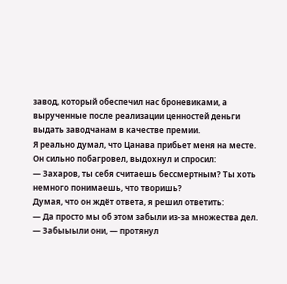завод, который обеспечил нас броневиками, а вырученные после реализации ценностей деньги выдать заводчанам в качестве премии.
Я реально думал, что Цанава прибьет меня на месте. Он сильно побагровел, выдохнул и спросил:
— Захаров, ты себя считаешь бессмертным? Ты хоть немного понимаешь, что творишь?
Думая, что он ждёт ответа, я решил ответить:
— Да просто мы об этом забыли из-за множества дел.
— Забыыыли они, — протянул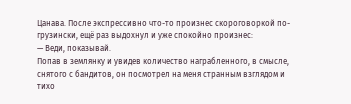Цанава. После экспрессивно что-то произнес скороговоркой по-грузински, ещё раз выдохнул и уже спокойно произнес:
— Веди, показывай.
Попав в землянку и увидев количество награбленного, в смысле, снятого с бандитов, он посмотрел на меня странным взглядом и тихо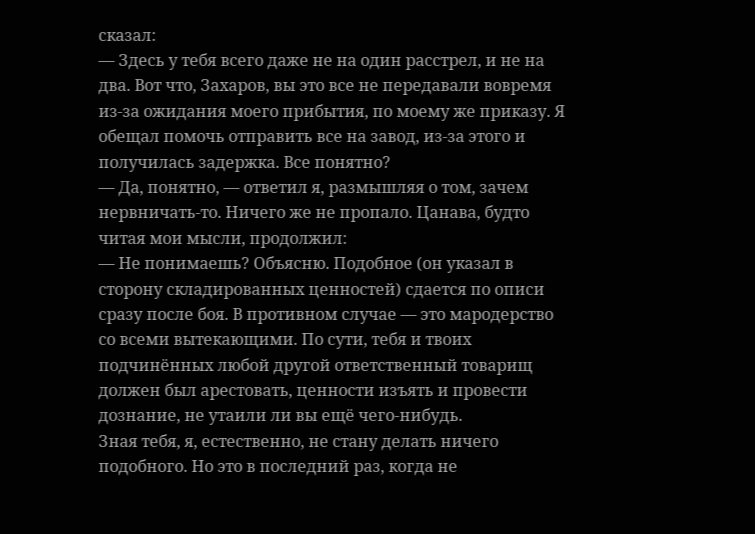сказал:
— Здесь у тебя всего даже не на один расстрел, и не на два. Вот что, Захаров, вы это все не передавали вовремя из-за ожидания моего прибытия, по моему же приказу. Я обещал помочь отправить все на завод, из-за этого и получилась задержка. Все понятно?
— Да, понятно, — ответил я, размышляя о том, зачем нервничать-то. Ничего же не пропало. Цанава, будто читая мои мысли, продолжил:
— Не понимаешь? Объясню. Подобное (он указал в сторону складированных ценностей) сдается по описи сразу после боя. В противном случае — это мародерство со всеми вытекающими. По сути, тебя и твоих подчинённых любой другой ответственный товарищ должен был арестовать, ценности изъять и провести дознание, не утаили ли вы ещё чего-нибудь.
Зная тебя, я, естественно, не стану делать ничего подобного. Но это в последний раз, когда не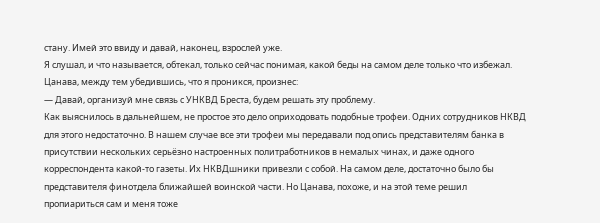стану. Имей это ввиду и давай, наконец, взрослей уже.
Я слушал, и что называется, обтекал, только сейчас понимая, какой беды на самом деле только что избежал.
Цанава, между тем убедившись, что я проникся, произнес:
— Давай, организуй мне связь с УНКВД Бреста, будем решать эту проблему.
Как выяснилось в дальнейшем, не простое это дело оприходовать подобные трофеи. Одних сотрудников НКВД для этого недостаточно. В нашем случае все эти трофеи мы передавали под опись представителям банка в присутствии нескольких серьёзно настроенных политработников в немалых чинах, и даже одного корреспондента какой-то газеты. Их НКВДшники привезли с собой. На самом деле, достаточно было бы представителя финотдела ближайшей воинской части. Но Цанава, похоже, и на этой теме решил пропиариться сам и меня тоже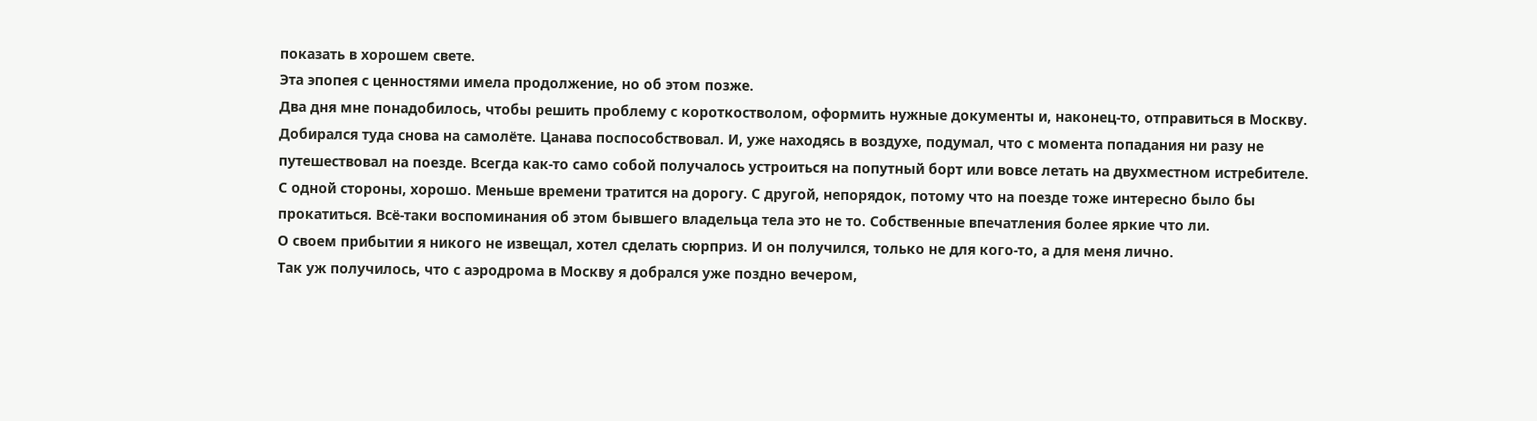показать в хорошем свете.
Эта эпопея с ценностями имела продолжение, но об этом позже.
Два дня мне понадобилось, чтобы решить проблему с короткостволом, оформить нужные документы и, наконец-то, отправиться в Москву. Добирался туда снова на самолёте. Цанава поспособствовал. И, уже находясь в воздухе, подумал, что с момента попадания ни разу не путешествовал на поезде. Всегда как-то само собой получалось устроиться на попутный борт или вовсе летать на двухместном истребителе. С одной стороны, хорошо. Меньше времени тратится на дорогу. С другой, непорядок, потому что на поезде тоже интересно было бы прокатиться. Всё-таки воспоминания об этом бывшего владельца тела это не то. Собственные впечатления более яркие что ли.
О своем прибытии я никого не извещал, хотел сделать сюрприз. И он получился, только не для кого-то, а для меня лично.
Так уж получилось, что с аэродрома в Москву я добрался уже поздно вечером,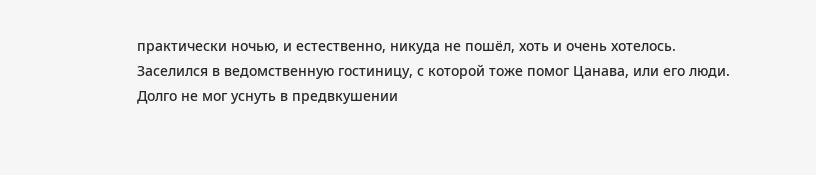практически ночью, и естественно, никуда не пошёл, хоть и очень хотелось. Заселился в ведомственную гостиницу, с которой тоже помог Цанава, или его люди. Долго не мог уснуть в предвкушении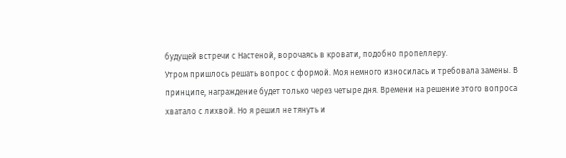будущей встречи с Настеной, ворочаясь в кровати, подобно пропеллеру.
Утром пришлось решать вопрос с формой. Моя немного износилась и требовала замены. В принципе, награждение будет только через четыре дня. Времени на решение этого вопроса хватало с лихвой. Но я решил не тянуть и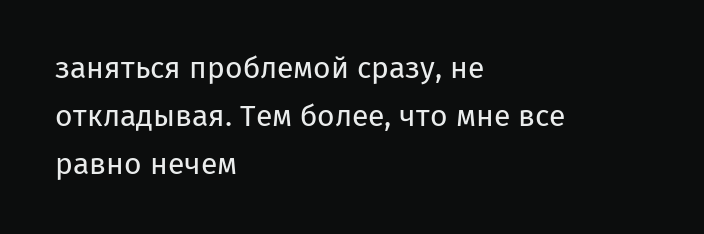заняться проблемой сразу, не откладывая. Тем более, что мне все равно нечем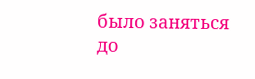было заняться до